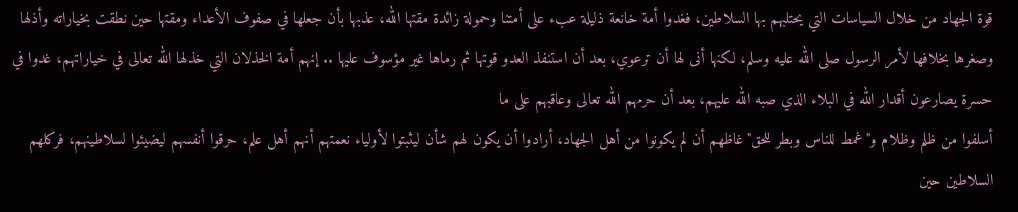قوة الجهاد من خلال السياسات التي يحتلبهم بها السلاطين، فغدوا أمة خانعة ذليلة عبء على أمتنا وحمولة زائدة مقتها الله، عذبها بأن جعلها في صفوف الأعداء ومقتها حين نطقت بخياراته وأذلها وصغرها بخلافها لأمر الرسول صلى الله عليه وسلم، لكنها أنى لها أن ترعوي، بعد أن استنفذ العدو قوتها ثم رماها غير مؤسوف عليها .. إنهم أمة الخذلان التي خذلها الله تعالى في خياراتهم، غدوا في حسرة يصارعون أقدار الله في البلاء الذي صبه الله عليهم، بعد أن حرمهم الله تعالى وعاقبهم على ما
أسلفوا من ظلم وظلام و"غمط للناس وبطر للحق"غاظهم أن لم يكونوا من أهل الجهاد، أرادوا أن يكون لهم شأن ليثبتوا لأولياء نعمتهم أنهم أهل علم، حرقوا أنفسهم ليضيئوا لسلاطينهم، فركلهم السلاطين حين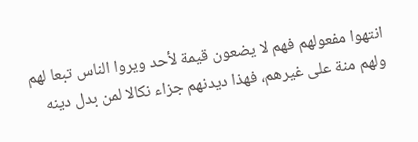انتهوا مفعولهم فهم لا يضعون قيمة لأحد ويروا الناس تبعا لهم ولهم منة على غيرهم، فهذا ديدنهم جزاء نكالا لمن بدل دينه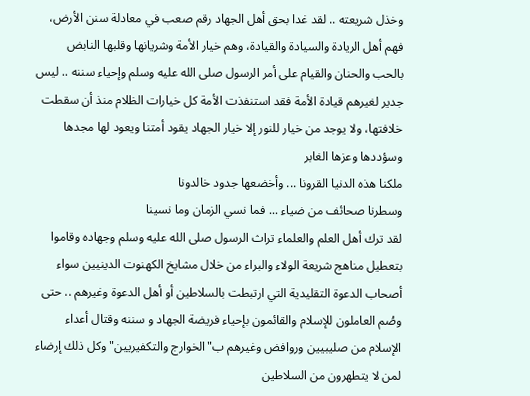وخذل شريعته .. لقد غدا بحق أهل الجهاد رقم صعب في معادلة سنن الأرض، فهم أهل الريادة والسيادة والقيادة، وهم خيار الأمة وشريانها وقلبها النابض بالحب والحنان والقيام على أمر الرسول صلى الله عليه وسلم وإحياء سننه .. ليس جدير لغيرهم قيادة الأمة فقد استنفذت الأمة كل خيارات الظلام منذ أن سقطت خلافتها، ولا يوجد من خيار للنور إلا خيار الجهاد يقود أمتنا ويعود لها مجدها وسؤددها وعزها الغابر
ملكنا هذه الدنيا القرونا ... وأخضعها جدود خالدونا
وسطرنا صحائف من ضياء ... فما نسي الزمان وما نسينا
لقد ترك أهل العلم والعلماء تراث الرسول صلى الله عليه وسلم وجهاده وقاموا بتعطيل مناهج شريعة الولاء والبراء من خلال مشايخ الكهنوت الدينيين سواء أصحاب الدعوة التقليدية التي ارتبطت بالسلاطين أو أهل الدعوة وغيرهم .. حتى وصُم العاملون للإسلام والقائمون بإحياء فريضة الجهاد و سننه وقتال أعداء الإسلام من صليبيين وروافض وغيرهم ب"الخوارج والتكفيريين"وكل ذلك إرضاء لمن لا يتطهرون من السلاطين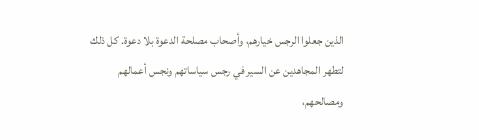الذين جعلوا الرجس خيارهم، وأصحاب مصلحة الدعوة بلا دعوة. كل ذلك لتطهر المجاهدين عن السير في رجس سياساتهم ونجس أعمالهم ومصالحهم،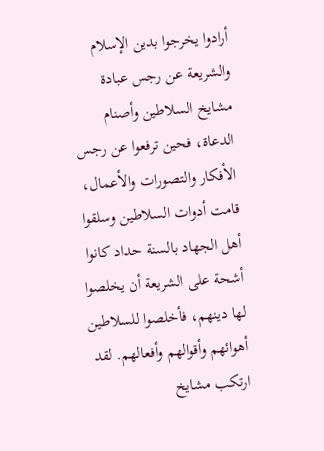أرادوا يخرجوا بدين الإسلام والشريعة عن رجس عبادة مشايخ السلاطين وأصنام الدعاة، فحين ترفعوا عن رجس الأفكار والتصورات والأعمال، قامت أدوات السلاطين وسلقوا أهل الجهاد بالسنة حداد كانوا أشحة على الشريعة أن يخلصوا لها دينهم، فأخلصوا للسلاطين أهوائهم وأقوالهم وأفعالهم. لقد ارتكب مشايخ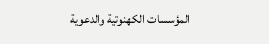المؤسسات الكهنوتية والدعوية